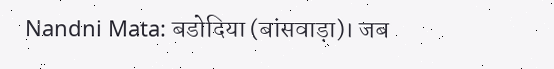Nandni Mata: बडोदिया (बांसवाड़ा)। जब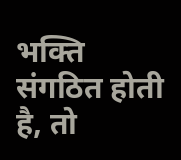भक्ति संगठित होती है, तो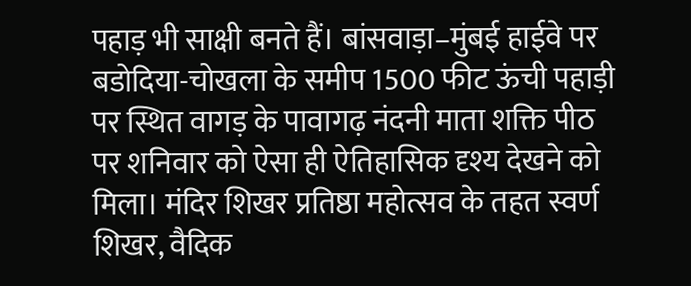पहाड़ भी साक्षी बनते हैं। बांसवाड़ा–मुंबई हाईवे पर बडोदिया-चोखला के समीप 1500 फीट ऊंची पहाड़ी पर स्थित वागड़ के पावागढ़ नंदनी माता शक्ति पीठ पर शनिवार को ऐसा ही ऐतिहासिक दृश्य देखने को मिला। मंदिर शिखर प्रतिष्ठा महोत्सव के तहत स्वर्ण शिखर, वैदिक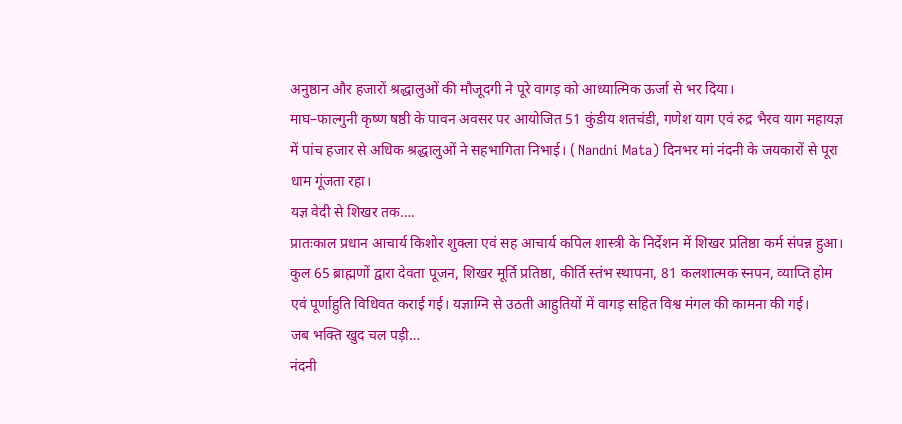अनुष्ठान और हजारों श्रद्धालुओं की मौजूदगी ने पूरे वागड़ को आध्यात्मिक ऊर्जा से भर दिया।
माघ–फाल्गुनी कृष्ण षष्ठी के पावन अवसर पर आयोजित 51 कुंडीय शतचंडी, गणेश याग एवं रुद्र भैरव याग महायज्ञ में पांच हजार से अधिक श्रद्धालुओं ने सहभागिता निभाई। ( Nandni Mata) दिनभर मां नंदनी के जयकारों से पूरा धाम गूंजता रहा।
यज्ञ वेदी से शिखर तक….
प्रातःकाल प्रधान आचार्य किशोर शुक्ला एवं सह आचार्य कपिल शास्त्री के निर्देशन में शिखर प्रतिष्ठा कर्म संपन्न हुआ। कुल 65 ब्राह्मणों द्वारा देवता पूजन, शिखर मूर्ति प्रतिष्ठा, कीर्ति स्तंभ स्थापना, 81 कलशात्मक स्नपन, व्याप्ति होम एवं पूर्णाहुति विधिवत कराई गई। यज्ञाग्नि से उठती आहुतियों में वागड़ सहित विश्व मंगल की कामना की गई।
जब भक्ति खुद चल पड़ी…
नंदनी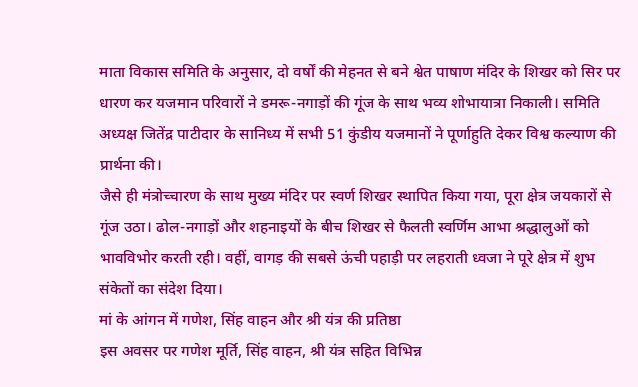माता विकास समिति के अनुसार, दो वर्षों की मेहनत से बने श्वेत पाषाण मंदिर के शिखर को सिर पर धारण कर यजमान परिवारों ने डमरू-नगाड़ों की गूंज के साथ भव्य शोभायात्रा निकाली। समिति अध्यक्ष जितेंद्र पाटीदार के सानिध्य में सभी 51 कुंडीय यजमानों ने पूर्णाहुति देकर विश्व कल्याण की प्रार्थना की।
जैसे ही मंत्रोच्चारण के साथ मुख्य मंदिर पर स्वर्ण शिखर स्थापित किया गया, पूरा क्षेत्र जयकारों से गूंज उठा। ढोल-नगाड़ों और शहनाइयों के बीच शिखर से फैलती स्वर्णिम आभा श्रद्धालुओं को भावविभोर करती रही। वहीं, वागड़ की सबसे ऊंची पहाड़ी पर लहराती ध्वजा ने पूरे क्षेत्र में शुभ संकेतों का संदेश दिया।
मां के आंगन में गणेश, सिंह वाहन और श्री यंत्र की प्रतिष्ठा
इस अवसर पर गणेश मूर्ति, सिंह वाहन, श्री यंत्र सहित विभिन्न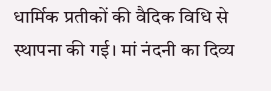धार्मिक प्रतीकों की वैदिक विधि से स्थापना की गई। मां नंदनी का दिव्य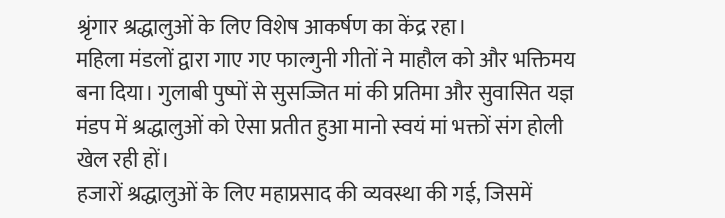श्रृंगार श्रद्धालुओं के लिए विशेष आकर्षण का केंद्र रहा।
महिला मंडलों द्वारा गाए गए फाल्गुनी गीतों ने माहौल को और भक्तिमय बना दिया। गुलाबी पुष्पों से सुसज्जित मां की प्रतिमा और सुवासित यज्ञ मंडप में श्रद्धालुओं को ऐसा प्रतीत हुआ मानो स्वयं मां भक्तों संग होली खेल रही हों।
हजारों श्रद्धालुओं के लिए महाप्रसाद की व्यवस्था की गई, जिसमें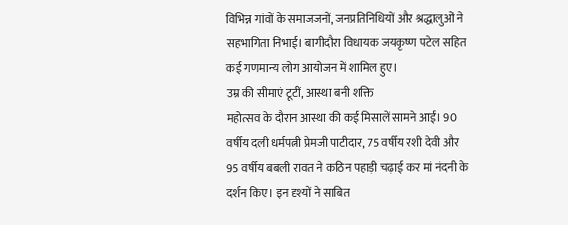विभिन्न गांवों के समाजजनों, जनप्रतिनिधियों और श्रद्धालुओं ने सहभागिता निभाई। बागीदौरा विधायक जयकृष्ण पटेल सहित कई गणमान्य लोग आयोजन में शामिल हुए।
उम्र की सीमाएं टूटीं, आस्था बनी शक्ति
महोत्सव के दौरान आस्था की कई मिसालें सामने आईं। 90 वर्षीय दली धर्मपत्नी प्रेमजी पाटीदार, 75 वर्षीय रशी देवी और 95 वर्षीय बबली रावत ने कठिन पहाड़ी चढ़ाई कर मां नंदनी के दर्शन किए। इन दृश्यों ने साबित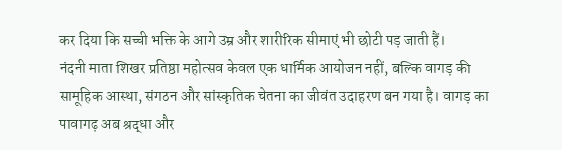कर दिया कि सच्ची भक्ति के आगे उम्र और शारीरिक सीमाएं भी छोटी पड़ जाती हैं।
नंदनी माता शिखर प्रतिष्ठा महोत्सव केवल एक धार्मिक आयोजन नहीं, बल्कि वागड़ की सामूहिक आस्था, संगठन और सांस्कृतिक चेतना का जीवंत उदाहरण बन गया है। वागड़ का पावागढ़ अब श्रद्धा और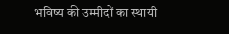भविष्य की उम्मीदों का स्थायी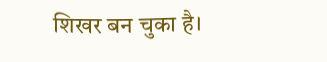शिखर बन चुका है।